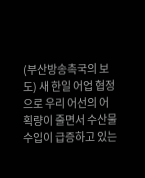(부산방송촉국의 보도) 새 한일 어업 협정으로 우리 어선의 어획량이 줄면서 수산물 수입이 급증하고 있는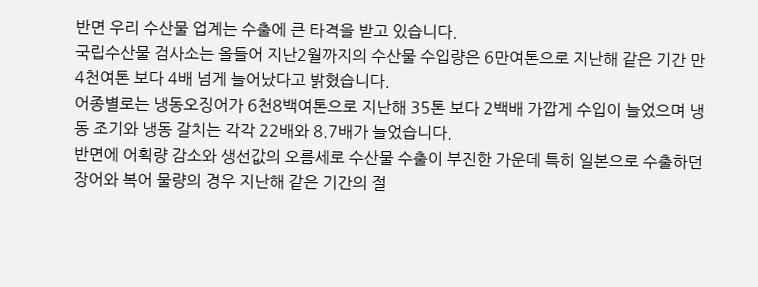반면 우리 수산물 업계는 수출에 큰 타격을 받고 있습니다.
국립수산물 검사소는 올들어 지난2월까지의 수산물 수입량은 6만여톤으로 지난해 같은 기간 만4천여톤 보다 4배 넘게 늘어났다고 밝혔습니다.
어종별로는 냉동오징어가 6천8백여톤으로 지난해 35톤 보다 2백배 가깝게 수입이 늘었으며 냉동 조기와 냉동 갈치는 각각 22배와 8.7배가 늘었습니다.
반면에 어획량 감소와 생선값의 오름세로 수산물 수출이 부진한 가운데 특히 일본으로 수출하던 장어와 복어 물량의 경우 지난해 같은 기간의 절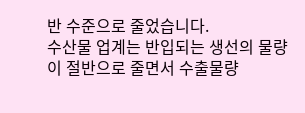반 수준으로 줄었습니다.
수산물 업계는 반입되는 생선의 물량이 절반으로 줄면서 수출물량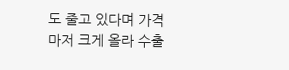도 줄고 있다며 가격마저 크게 올라 수출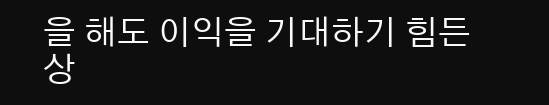을 해도 이익을 기대하기 힘든 상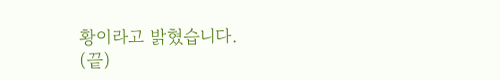황이라고 밝혔습니다.
(끝)